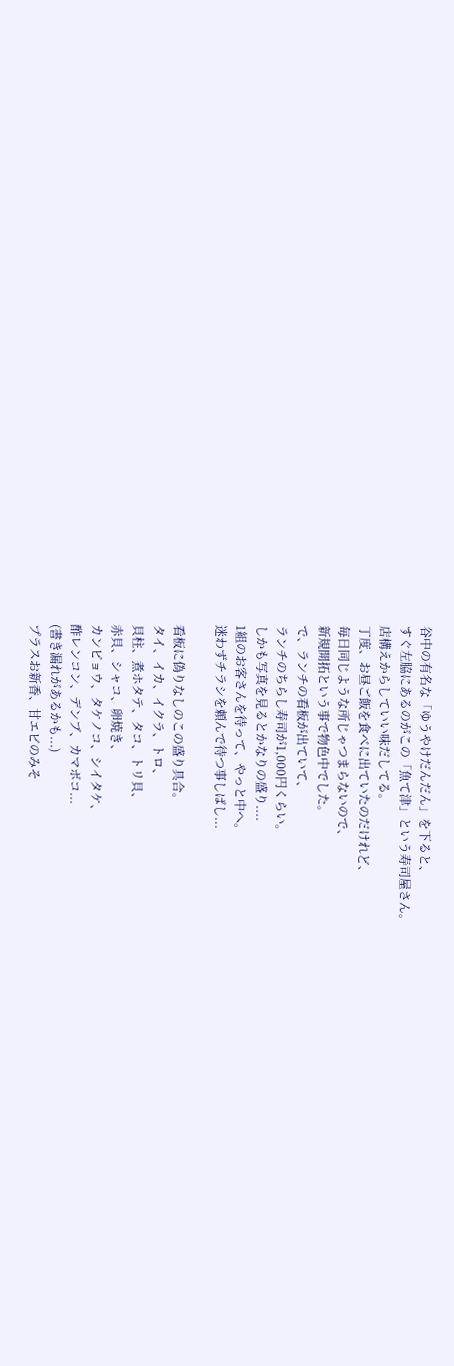谷中の有名な「ゆうやけだんだん」を下ると、
すぐ左脇にあるのがこの「魚て津」という寿司屋さん。
店構えからしていい味だしてる。
丁度、お昼ご飯を食べに出ていたのだけれど、
毎日同じような所じゃつまらないので、
新規開拓という事で物色中でした。
で、ランチの看板が出ていて、
ランチのちらし寿司が1,000円くらい。
しかも写真を見るとかなりの盛り....
1組のお客さんを待って、やっと中へ。
迷わずチラシを頼んで待つ事しばし...

看板に偽りなしのこの盛り具合。
タイ、イカ、イクラ、トロ、
貝柱、煮ホタテ、タコ、トリ貝、
赤貝、シャコ、卵焼き、
カンピョウ、タケノコ、シイタケ、
酢レンコン、デンブ、カマボコ...
(書き漏れがあるかも...)
プラスお新香、甘エビのみそ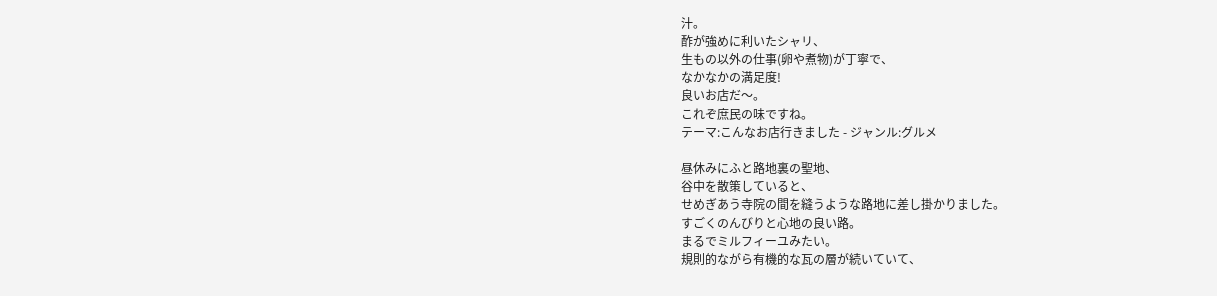汁。
酢が強めに利いたシャリ、
生もの以外の仕事(卵や煮物)が丁寧で、
なかなかの満足度!
良いお店だ〜。
これぞ庶民の味ですね。
テーマ:こんなお店行きました - ジャンル:グルメ

昼休みにふと路地裏の聖地、
谷中を散策していると、
せめぎあう寺院の間を縫うような路地に差し掛かりました。
すごくのんびりと心地の良い路。
まるでミルフィーユみたい。
規則的ながら有機的な瓦の層が続いていて、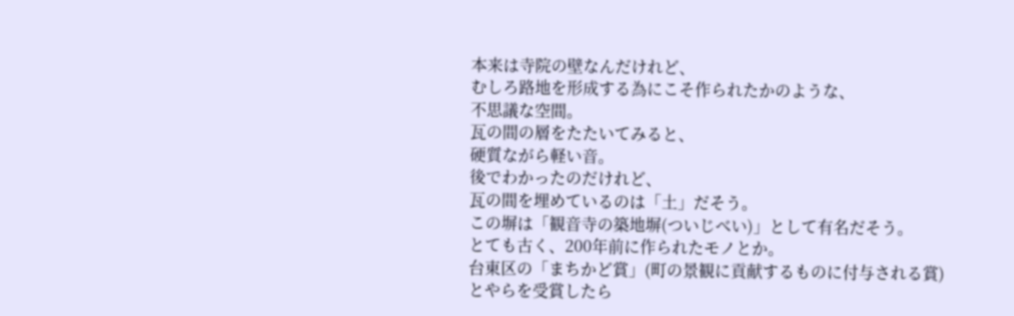本来は寺院の壁なんだけれど、
むしろ路地を形成する為にこそ作られたかのような、
不思議な空間。
瓦の間の層をたたいてみると、
硬質ながら軽い音。
後でわかったのだけれど、
瓦の間を埋めているのは「土」だそう。
この塀は「観音寺の築地塀(ついじべい)」として有名だそう。
とても古く、200年前に作られたモノとか。
台東区の「まちかど賞」(町の景観に貢献するものに付与される賞)
とやらを受賞したら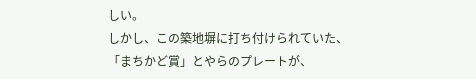しい。
しかし、この築地塀に打ち付けられていた、
「まちかど賞」とやらのプレートが、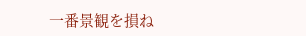一番景観を損ね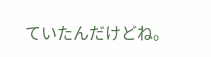ていたんだけどね。